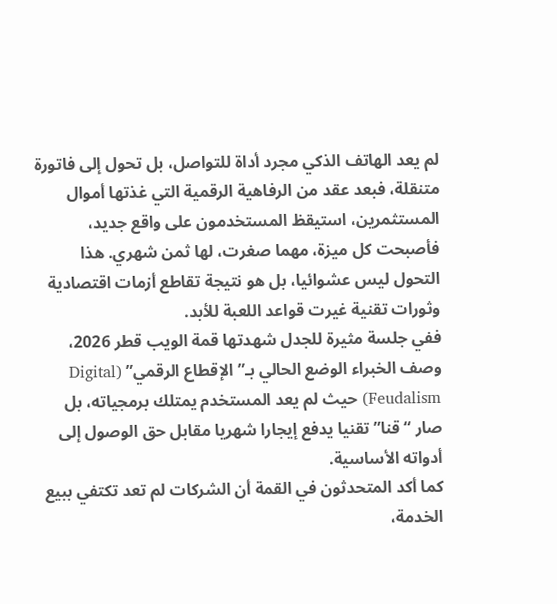لم يعد الهاتف الذكي مجرد أداة للتواصل، بل تحول إلى فاتورة متنقلة، فبعد عقد من الرفاهية الرقمية التي غذتها أموال المستثمرين، استيقظ المستخدمون على واقع جديد، فأصبحت كل ميزة، مهما صغرت، لها ثمن شهري. هذا التحول ليس عشوائيا، بل هو نتيجة تقاطع أزمات اقتصادية وثورات تقنية غيرت قواعد اللعبة للأبد.
ففي جلسة مثيرة للجدل شهدتها قمة الويب قطر 2026، وصف الخبراء الوضع الحالي بـ”الإقطاع الرقمي” (Digital Feudalism) حيث لم يعد المستخدم يمتلك برمجياته، بل صار “قنا” تقنيا يدفع إيجارا شهريا مقابل حق الوصول إلى أدواته الأساسية.
كما أكد المتحدثون في القمة أن الشركات لم تعد تكتفي ببيع الخدمة،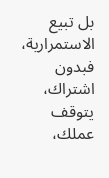بل تبيع الاستمرارية، فبدون اشتراك، يتوقف عملك،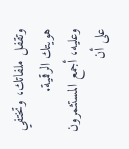وتقفل ملفاتك، وتختفي هويتك الرقمية.
وعليه، أجمع المستثمرون على أن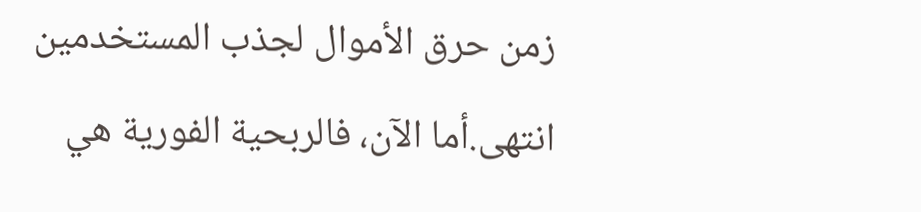زمن حرق الأموال لجذب المستخدمين انتهى.أما الآن، فالربحية الفورية هي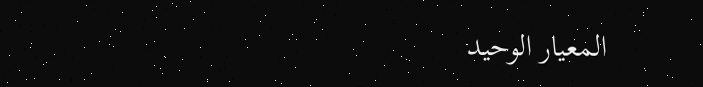المعيار الوحيد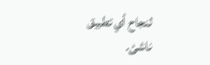لنجاح أي تطبيق ناشئ.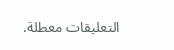التعليقات معطلة.